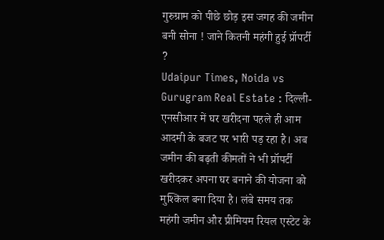गुरुग्राम को पीछे छोड़ इस जगह की जमीन बनी सोना ! जाने कितनी महंगी हुई प्रॉपर्टी ?
Udaipur Times, Noida vs Gurugram Real Estate : दिल्ली-एनसीआर में घर खरीदना पहले ही आम आदमी के बजट पर भारी पड़ रहा है। अब जमीन की बढ़ती कीमतों ने भी प्रॉपर्टी खरीदकर अपना घर बनाने की योजना को मुश्किल बना दिया है। लंबे समय तक महंगी जमीन और प्रीमियम रियल एस्टेट के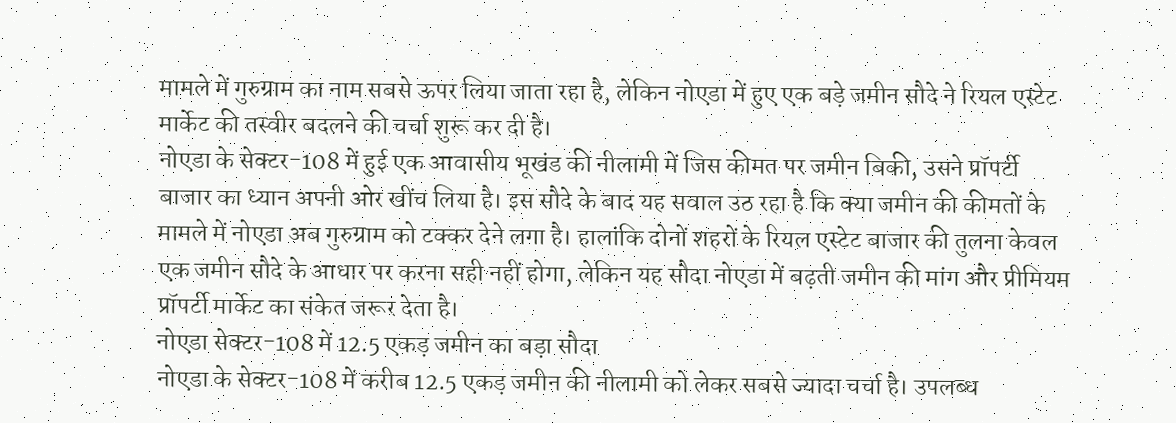मामले में गुरुग्राम का नाम सबसे ऊपर लिया जाता रहा है, लेकिन नोएडा में हुए एक बड़े जमीन सौदे ने रियल एस्टेट मार्केट की तस्वीर बदलने की चर्चा शुरू कर दी है।
नोएडा के सेक्टर-108 में हुई एक आवासीय भूखंड की नीलामी में जिस कीमत पर जमीन बिकी, उसने प्रॉपर्टी बाजार का ध्यान अपनी ओर खींच लिया है। इस सौदे के बाद यह सवाल उठ रहा है कि क्या जमीन की कीमतों के मामले में नोएडा अब गुरुग्राम को टक्कर देने लगा है। हालांकि दोनों शहरों के रियल एस्टेट बाजार की तुलना केवल एक जमीन सौदे के आधार पर करना सही नहीं होगा, लेकिन यह सौदा नोएडा में बढ़ती जमीन की मांग और प्रीमियम प्रॉपर्टी मार्केट का संकेत जरूर देता है।
नोएडा सेक्टर-108 में 12.5 एकड़ जमीन का बड़ा सौदा
नोएडा के सेक्टर-108 में करीब 12.5 एकड़ जमीन की नीलामी को लेकर सबसे ज्यादा चर्चा है। उपलब्ध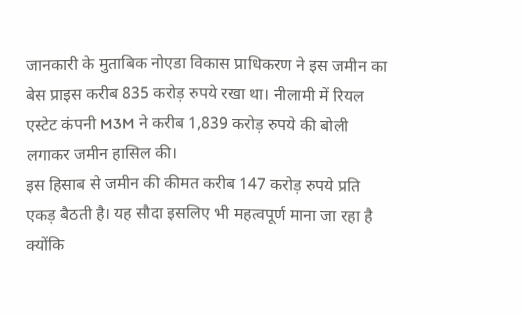जानकारी के मुताबिक नोएडा विकास प्राधिकरण ने इस जमीन का बेस प्राइस करीब 835 करोड़ रुपये रखा था। नीलामी में रियल एस्टेट कंपनी M3M ने करीब 1,839 करोड़ रुपये की बोली लगाकर जमीन हासिल की।
इस हिसाब से जमीन की कीमत करीब 147 करोड़ रुपये प्रति एकड़ बैठती है। यह सौदा इसलिए भी महत्वपूर्ण माना जा रहा है क्योंकि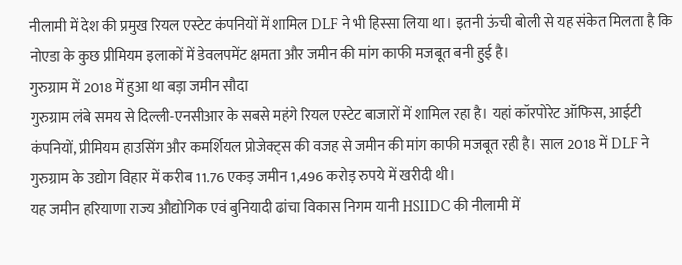नीलामी में देश की प्रमुख रियल एस्टेट कंपनियों में शामिल DLF ने भी हिस्सा लिया था। इतनी ऊंची बोली से यह संकेत मिलता है कि नोएडा के कुछ प्रीमियम इलाकों में डेवलपमेंट क्षमता और जमीन की मांग काफी मजबूत बनी हुई है।
गुरुग्राम में 2018 में हुआ था बड़ा जमीन सौदा
गुरुग्राम लंबे समय से दिल्ली-एनसीआर के सबसे महंगे रियल एस्टेट बाजारों में शामिल रहा है। यहां कॉरपोरेट ऑफिस, आईटी कंपनियों, प्रीमियम हाउसिंग और कमर्शियल प्रोजेक्ट्स की वजह से जमीन की मांग काफी मजबूत रही है। साल 2018 में DLF ने गुरुग्राम के उद्योग विहार में करीब 11.76 एकड़ जमीन 1,496 करोड़ रुपये में खरीदी थी।
यह जमीन हरियाणा राज्य औद्योगिक एवं बुनियादी ढांचा विकास निगम यानी HSIIDC की नीलामी में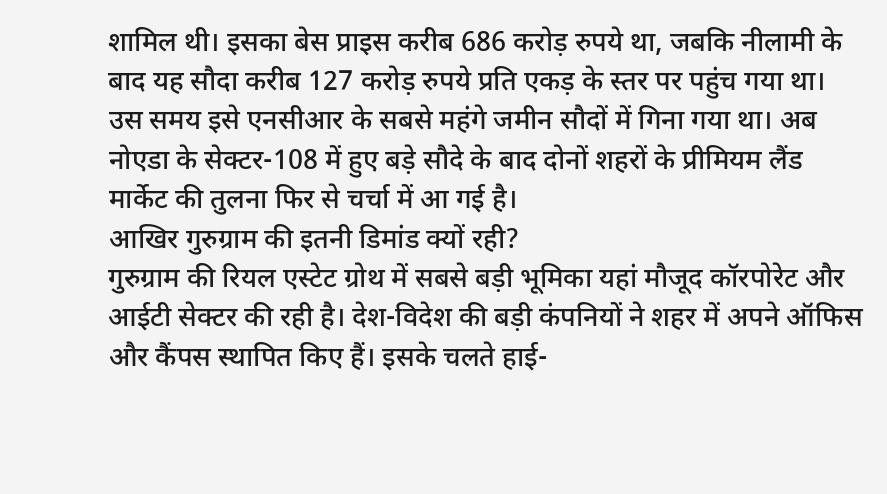शामिल थी। इसका बेस प्राइस करीब 686 करोड़ रुपये था, जबकि नीलामी के बाद यह सौदा करीब 127 करोड़ रुपये प्रति एकड़ के स्तर पर पहुंच गया था। उस समय इसे एनसीआर के सबसे महंगे जमीन सौदों में गिना गया था। अब नोएडा के सेक्टर-108 में हुए बड़े सौदे के बाद दोनों शहरों के प्रीमियम लैंड मार्केट की तुलना फिर से चर्चा में आ गई है।
आखिर गुरुग्राम की इतनी डिमांड क्यों रही?
गुरुग्राम की रियल एस्टेट ग्रोथ में सबसे बड़ी भूमिका यहां मौजूद कॉरपोरेट और आईटी सेक्टर की रही है। देश-विदेश की बड़ी कंपनियों ने शहर में अपने ऑफिस और कैंपस स्थापित किए हैं। इसके चलते हाई-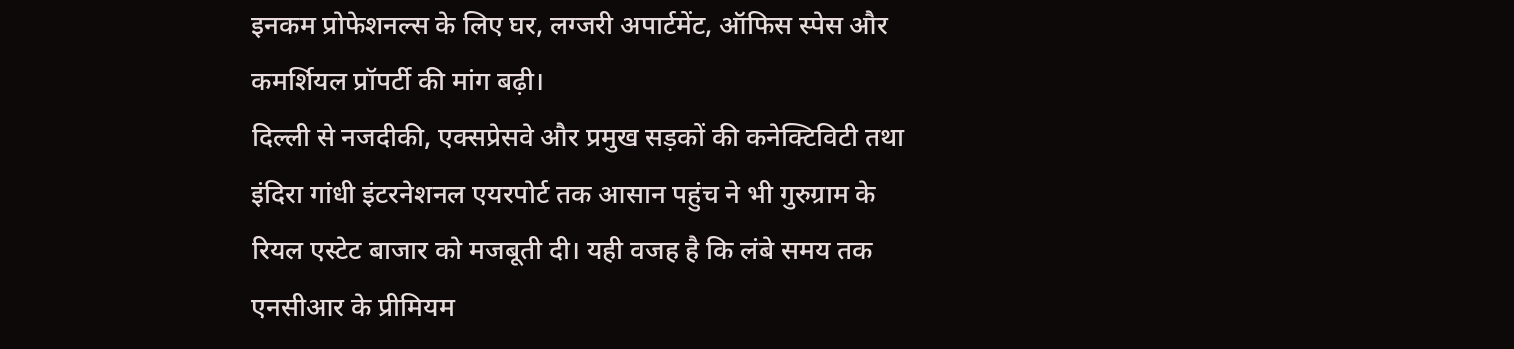इनकम प्रोफेशनल्स के लिए घर, लग्जरी अपार्टमेंट, ऑफिस स्पेस और कमर्शियल प्रॉपर्टी की मांग बढ़ी।
दिल्ली से नजदीकी, एक्सप्रेसवे और प्रमुख सड़कों की कनेक्टिविटी तथा इंदिरा गांधी इंटरनेशनल एयरपोर्ट तक आसान पहुंच ने भी गुरुग्राम के रियल एस्टेट बाजार को मजबूती दी। यही वजह है कि लंबे समय तक एनसीआर के प्रीमियम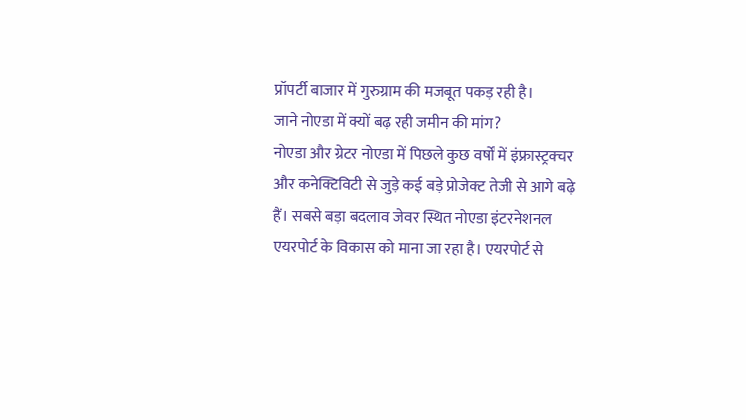प्रॉपर्टी बाजार में गुरुग्राम की मजबूत पकड़ रही है।
जाने नोएडा में क्यों बढ़ रही जमीन की मांग?
नोएडा और ग्रेटर नोएडा में पिछले कुछ वर्षों में इंफ्रास्ट्रक्चर और कनेक्टिविटी से जुड़े कई बड़े प्रोजेक्ट तेजी से आगे बढ़े हैं। सबसे बड़ा बदलाव जेवर स्थित नोएडा इंटरनेशनल एयरपोर्ट के विकास को माना जा रहा है। एयरपोर्ट से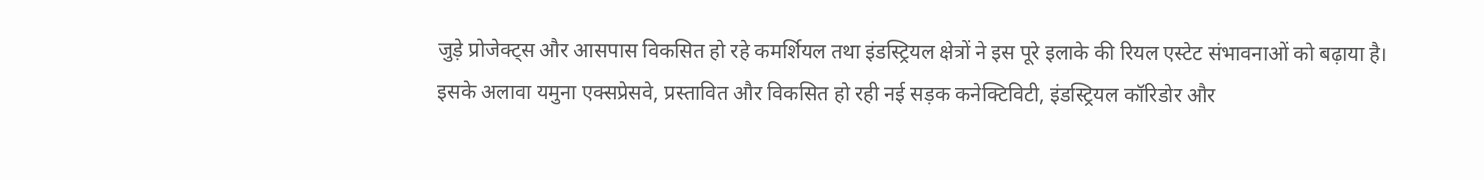जुड़े प्रोजेक्ट्स और आसपास विकसित हो रहे कमर्शियल तथा इंडस्ट्रियल क्षेत्रों ने इस पूरे इलाके की रियल एस्टेट संभावनाओं को बढ़ाया है।
इसके अलावा यमुना एक्सप्रेसवे, प्रस्तावित और विकसित हो रही नई सड़क कनेक्टिविटी, इंडस्ट्रियल कॉरिडोर और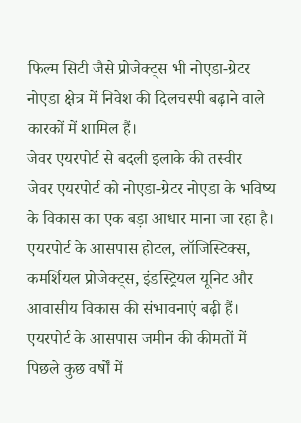फिल्म सिटी जैसे प्रोजेक्ट्स भी नोएडा-ग्रेटर नोएडा क्षेत्र में निवेश की दिलचस्पी बढ़ाने वाले कारकों में शामिल हैं।
जेवर एयरपोर्ट से बदली इलाके की तस्वीर
जेवर एयरपोर्ट को नोएडा-ग्रेटर नोएडा के भविष्य के विकास का एक बड़ा आधार माना जा रहा है। एयरपोर्ट के आसपास होटल, लॉजिस्टिक्स, कमर्शियल प्रोजेक्ट्स, इंडस्ट्रियल यूनिट और आवासीय विकास की संभावनाएं बढ़ी हैं। एयरपोर्ट के आसपास जमीन की कीमतों में पिछले कुछ वर्षों में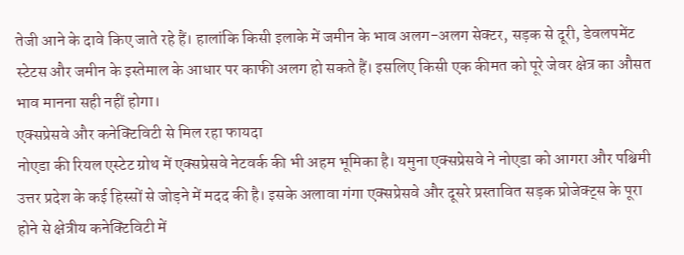तेजी आने के दावे किए जाते रहे हैं। हालांकि किसी इलाके में जमीन के भाव अलग-अलग सेक्टर, सड़क से दूरी, डेवलपमेंट स्टेटस और जमीन के इस्तेमाल के आधार पर काफी अलग हो सकते हैं। इसलिए किसी एक कीमत को पूरे जेवर क्षेत्र का औसत भाव मानना सही नहीं होगा।
एक्सप्रेसवे और कनेक्टिविटी से मिल रहा फायदा
नोएडा की रियल एस्टेट ग्रोथ में एक्सप्रेसवे नेटवर्क की भी अहम भूमिका है। यमुना एक्सप्रेसवे ने नोएडा को आगरा और पश्चिमी उत्तर प्रदेश के कई हिस्सों से जोड़ने में मदद की है। इसके अलावा गंगा एक्सप्रेसवे और दूसरे प्रस्तावित सड़क प्रोजेक्ट्स के पूरा होने से क्षेत्रीय कनेक्टिविटी में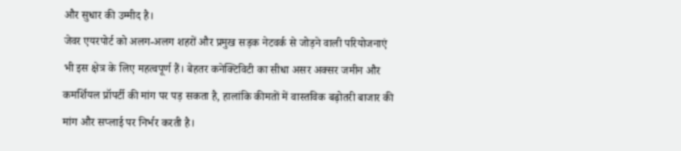और सुधार की उम्मीद है।
जेवर एयरपोर्ट को अलग-अलग शहरों और प्रमुख सड़क नेटवर्क से जोड़ने वाली परियोजनाएं भी इस क्षेत्र के लिए महत्वपूर्ण हैं। बेहतर कनेक्टिविटी का सीधा असर अक्सर जमीन और कमर्शियल प्रॉपर्टी की मांग पर पड़ सकता है, हालांकि कीमतों में वास्तविक बढ़ोतरी बाजार की मांग और सप्लाई पर निर्भर करती है।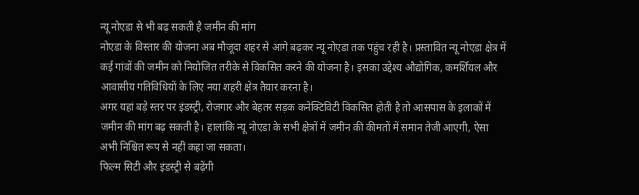न्यू नोएडा से भी बढ़ सकती है जमीन की मांग
नोएडा के विस्तार की योजना अब मौजूदा शहर से आगे बढ़कर न्यू नोएडा तक पहुंच रही है। प्रस्तावित न्यू नोएडा क्षेत्र में कई गांवों की जमीन को नियोजित तरीके से विकसित करने की योजना है। इसका उद्देश्य औद्योगिक, कमर्शियल और आवासीय गतिविधियों के लिए नया शहरी क्षेत्र तैयार करना है।
अगर यहां बड़े स्तर पर इंडस्ट्री, रोजगार और बेहतर सड़क कनेक्टिविटी विकसित होती है तो आसपास के इलाकों में जमीन की मांग बढ़ सकती है। हालांकि न्यू नोएडा के सभी क्षेत्रों में जमीन की कीमतों में समान तेजी आएगी, ऐसा अभी निश्चित रूप से नहीं कहा जा सकता।
फिल्म सिटी और इंडस्ट्री से बढ़ेंगी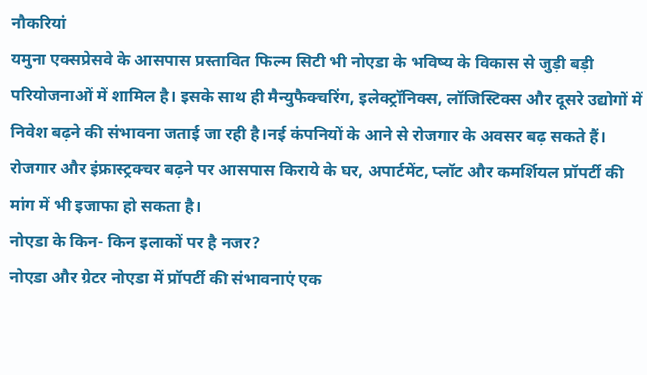नौकरियां
यमुना एक्सप्रेसवे के आसपास प्रस्तावित फिल्म सिटी भी नोएडा के भविष्य के विकास से जुड़ी बड़ी परियोजनाओं में शामिल है। इसके साथ ही मैन्युफैक्चरिंग, इलेक्ट्रॉनिक्स, लॉजिस्टिक्स और दूसरे उद्योगों में निवेश बढ़ने की संभावना जताई जा रही है।नई कंपनियों के आने से रोजगार के अवसर बढ़ सकते हैं। रोजगार और इंफ्रास्ट्रक्चर बढ़ने पर आसपास किराये के घर, अपार्टमेंट, प्लॉट और कमर्शियल प्रॉपर्टी की मांग में भी इजाफा हो सकता है।
नोएडा के किन- किन इलाकों पर है नजर?
नोएडा और ग्रेटर नोएडा में प्रॉपर्टी की संभावनाएं एक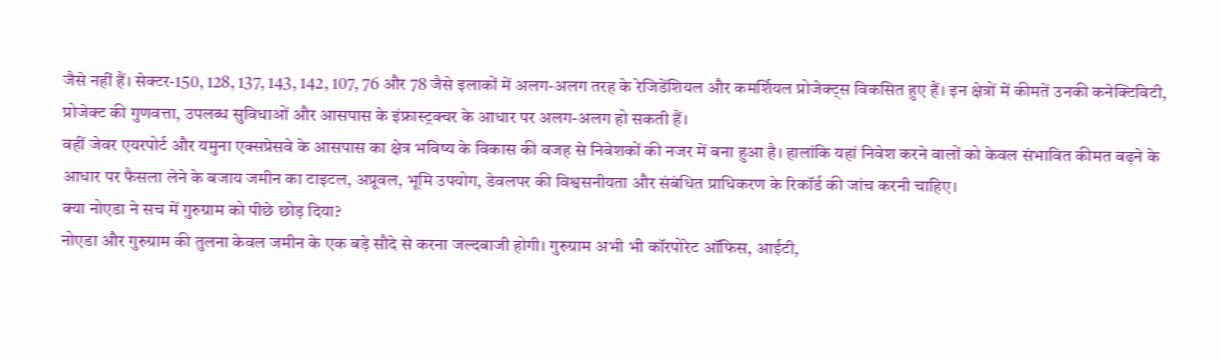जैसे नहीं हैं। सेक्टर-150, 128, 137, 143, 142, 107, 76 और 78 जैसे इलाकों में अलग-अलग तरह के रेजिडेंशियल और कमर्शियल प्रोजेक्ट्स विकसित हुए हैं। इन क्षेत्रों में कीमतें उनकी कनेक्टिविटी, प्रोजेक्ट की गुणवत्ता, उपलब्ध सुविधाओं और आसपास के इंफ्रास्ट्रक्चर के आधार पर अलग-अलग हो सकती हैं।
वहीं जेवर एयरपोर्ट और यमुना एक्सप्रेसवे के आसपास का क्षेत्र भविष्य के विकास की वजह से निवेशकों की नजर में बना हुआ है। हालांकि यहां निवेश करने वालों को केवल संभावित कीमत बढ़ने के आधार पर फैसला लेने के बजाय जमीन का टाइटल, अप्रूवल, भूमि उपयोग, डेवलपर की विश्वसनीयता और संबंधित प्राधिकरण के रिकॉर्ड की जांच करनी चाहिए।
क्या नोएडा ने सच में गुरुग्राम को पीछे छोड़ दिया?
नोएडा और गुरुग्राम की तुलना केवल जमीन के एक बड़े सौदे से करना जल्दबाजी होगी। गुरुग्राम अभी भी कॉरपोरेट ऑफिस, आईटी,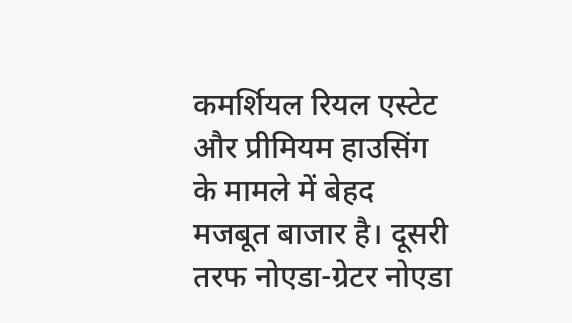कमर्शियल रियल एस्टेट और प्रीमियम हाउसिंग के मामले में बेहद मजबूत बाजार है। दूसरी तरफ नोएडा-ग्रेटर नोएडा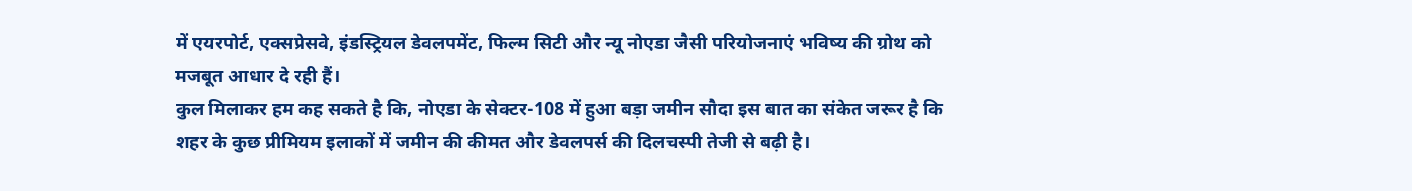में एयरपोर्ट, एक्सप्रेसवे, इंडस्ट्रियल डेवलपमेंट, फिल्म सिटी और न्यू नोएडा जैसी परियोजनाएं भविष्य की ग्रोथ को मजबूत आधार दे रही हैं।
कुल मिलाकर हम कह सकते है कि, नोएडा के सेक्टर-108 में हुआ बड़ा जमीन सौदा इस बात का संकेत जरूर है कि शहर के कुछ प्रीमियम इलाकों में जमीन की कीमत और डेवलपर्स की दिलचस्पी तेजी से बढ़ी है।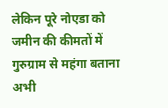लेकिन पूरे नोएडा को जमीन की कीमतों में गुरुग्राम से महंगा बताना अभी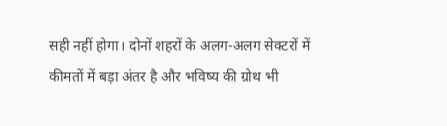सही नहीं होगा। दोनों शहरों के अलग-अलग सेक्टरों में कीमतों में बड़ा अंतर है और भविष्य की ग्रोथ भी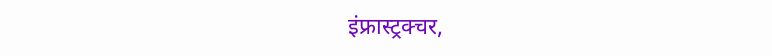इंफ्रास्ट्रक्चर,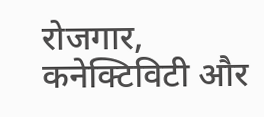रोजगार, कनेक्टिविटी और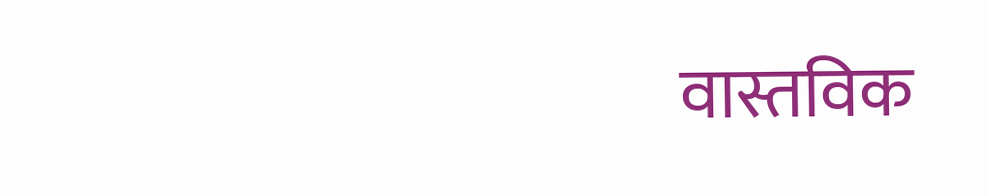वास्तविक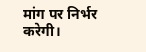मांग पर निर्भर करेगी।